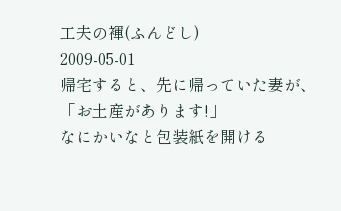工夫の褌(ふんどし)
2009-05-01
帰宅すると、先に帰っていた妻が、「お土産があります!」
なにかいなと包装紙を開ける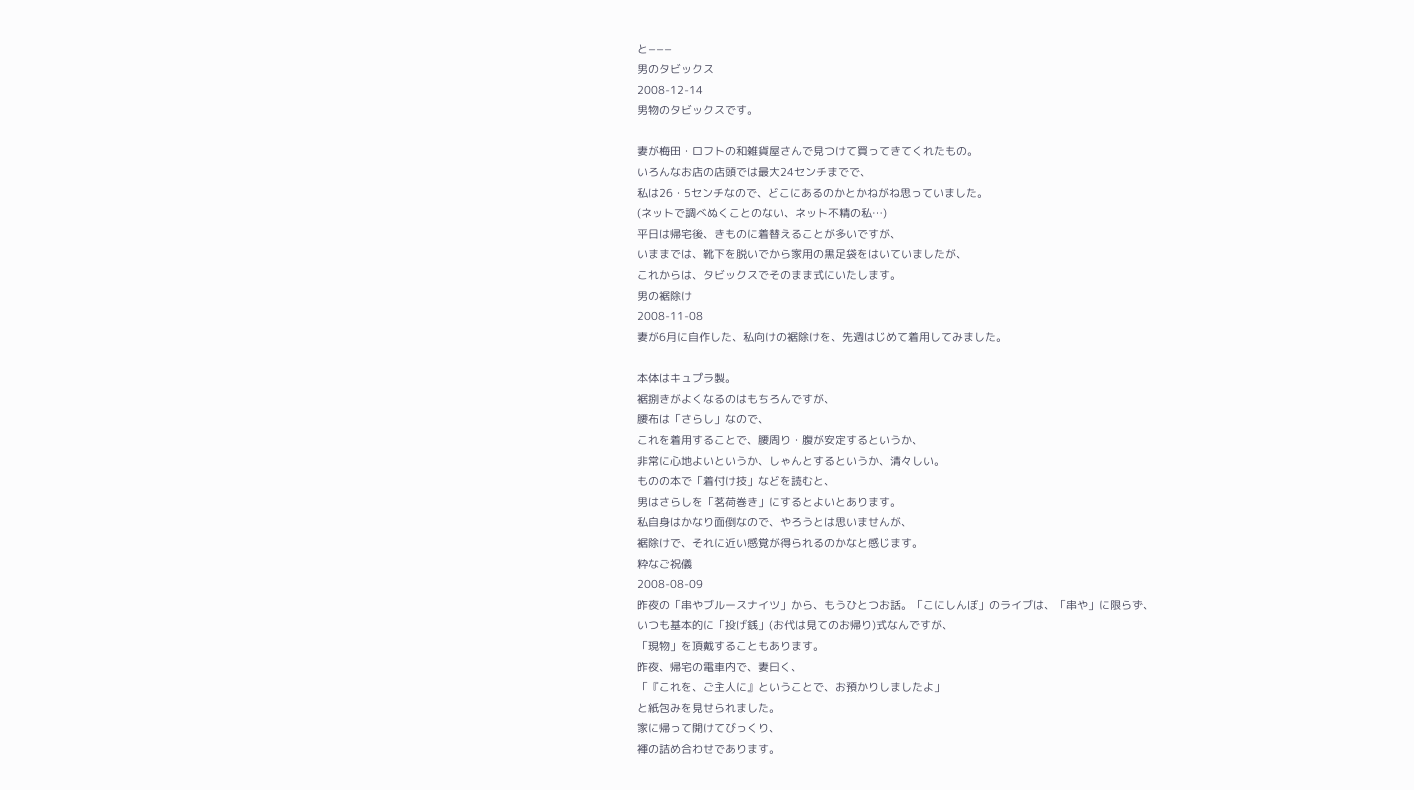と−−−
男のタビックス
2008-12-14
男物のタビックスです。

妻が梅田・ロフトの和雑貨屋さんで見つけて買ってきてくれたもの。
いろんなお店の店頭では最大24センチまでで、
私は26・5センチなので、どこにあるのかとかねがね思っていました。
(ネットで調べぬくことのない、ネット不精の私…)
平日は帰宅後、きものに着替えることが多いですが、
いままでは、靴下を脱いでから家用の黒足袋をはいていましたが、
これからは、タビックスでそのまま式にいたします。
男の裾除け
2008-11-08
妻が6月に自作した、私向けの裾除けを、先週はじめて着用してみました。

本体はキュプラ製。
裾捌きがよくなるのはもちろんですが、
腰布は「さらし」なので、
これを着用することで、腰周り・腹が安定するというか、
非常に心地よいというか、しゃんとするというか、清々しい。
ものの本で「着付け技」などを読むと、
男はさらしを「茗荷巻き」にするとよいとあります。
私自身はかなり面倒なので、やろうとは思いませんが、
裾除けで、それに近い感覚が得られるのかなと感じます。
粋なご祝儀
2008-08-09
昨夜の「串やブルースナイツ」から、もうひとつお話。「こにしんぼ」のライブは、「串や」に限らず、
いつも基本的に「投げ銭」(お代は見てのお帰り)式なんですが、
「現物」を頂戴することもあります。
昨夜、帰宅の電車内で、妻曰く、
「『これを、ご主人に』ということで、お預かりしましたよ」
と紙包みを見せられました。
家に帰って開けてびっくり、
褌の詰め合わせであります。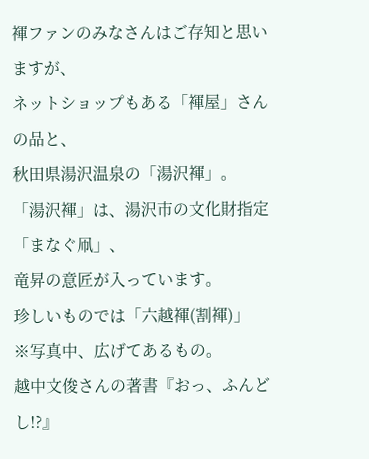褌ファンのみなさんはご存知と思いますが、
ネットショップもある「褌屋」さんの品と、
秋田県湯沢温泉の「湯沢褌」。
「湯沢褌」は、湯沢市の文化財指定「まなぐ凧」、
竜昇の意匠が入っています。
珍しいものでは「六越褌(割褌)」
※写真中、広げてあるもの。
越中文俊さんの著書『おっ、ふんどし!?』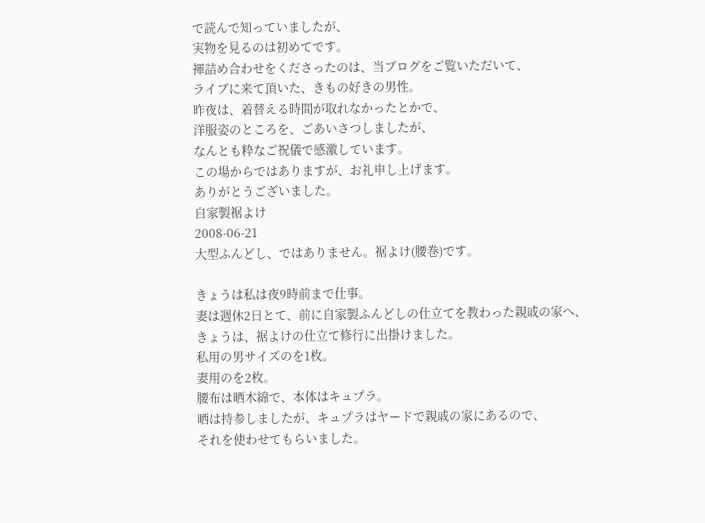で読んで知っていましたが、
実物を見るのは初めてです。
褌詰め合わせをくださったのは、当ブログをご覧いただいて、
ライブに来て頂いた、きもの好きの男性。
昨夜は、着替える時間が取れなかったとかで、
洋服姿のところを、ごあいさつしましたが、
なんとも粋なご祝儀で感激しています。
この場からではありますが、お礼申し上げます。
ありがとうございました。
自家製裾よけ
2008-06-21
大型ふんどし、ではありません。裾よけ(腰巻)です。

きょうは私は夜9時前まで仕事。
妻は週休2日とて、前に自家製ふんどしの仕立てを教わった親戚の家へ、
きょうは、裾よけの仕立て修行に出掛けました。
私用の男サイズのを1枚。
妻用のを2枚。
腰布は晒木綿で、本体はキュプラ。
晒は持参しましたが、キュプラはヤードで親戚の家にあるので、
それを使わせてもらいました。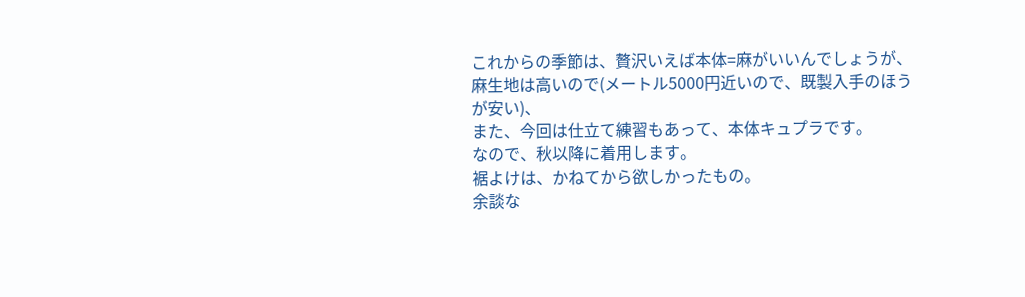これからの季節は、贅沢いえば本体=麻がいいんでしょうが、
麻生地は高いので(メートル5000円近いので、既製入手のほうが安い)、
また、今回は仕立て練習もあって、本体キュプラです。
なので、秋以降に着用します。
裾よけは、かねてから欲しかったもの。
余談な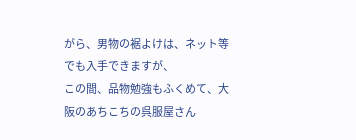がら、男物の裾よけは、ネット等でも入手できますが、
この間、品物勉強もふくめて、大阪のあちこちの呉服屋さん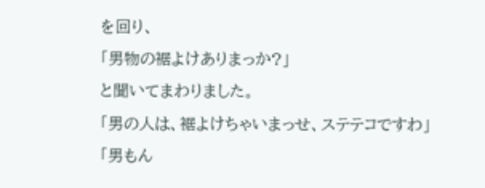を回り、
「男物の裾よけありまっか?」
と聞いてまわりました。
「男の人は、裾よけちゃいまっせ、ステテコですわ」
「男もん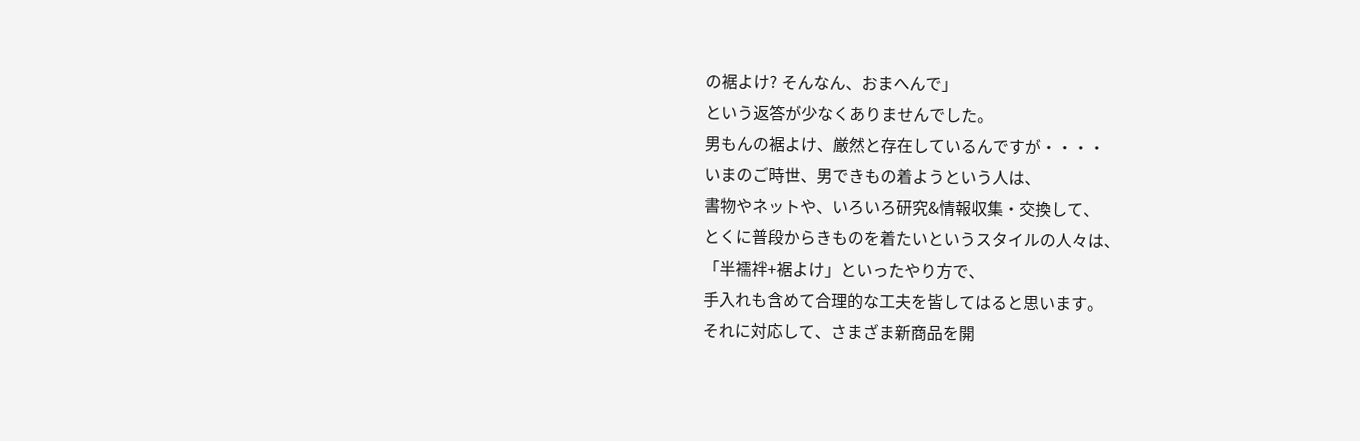の裾よけ? そんなん、おまへんで」
という返答が少なくありませんでした。
男もんの裾よけ、厳然と存在しているんですが・・・・
いまのご時世、男できもの着ようという人は、
書物やネットや、いろいろ研究&情報収集・交換して、
とくに普段からきものを着たいというスタイルの人々は、
「半襦袢+裾よけ」といったやり方で、
手入れも含めて合理的な工夫を皆してはると思います。
それに対応して、さまざま新商品を開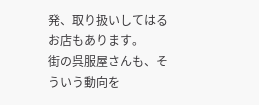発、取り扱いしてはるお店もあります。
街の呉服屋さんも、そういう動向を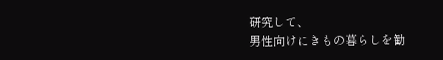研究して、
男性向けにきもの暮らしを勧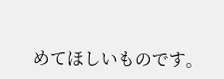めてほしいものです。